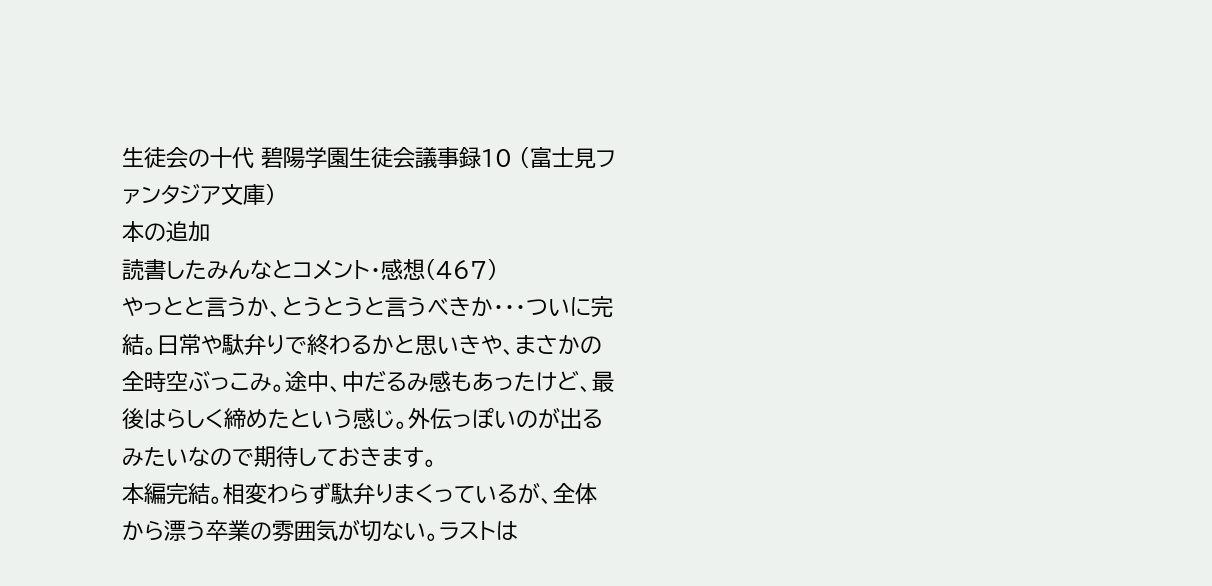生徒会の十代 碧陽学園生徒会議事録10 (富士見ファンタジア文庫)
本の追加
読書したみんなとコメント・感想(467)
やっとと言うか、とうとうと言うべきか・・・ついに完結。日常や駄弁りで終わるかと思いきや、まさかの全時空ぶっこみ。途中、中だるみ感もあったけど、最後はらしく締めたという感じ。外伝っぽいのが出るみたいなので期待しておきます。
本編完結。相変わらず駄弁りまくっているが、全体から漂う卒業の雰囲気が切ない。ラストは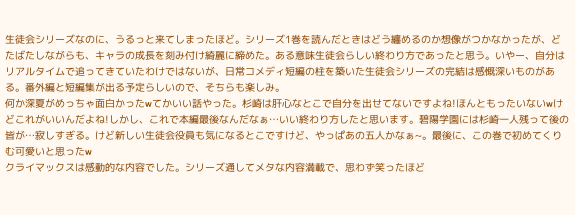生徒会シリーズなのに、うるっと来てしまったほど。シリーズ1巻を読んだときはどう纏めるのか想像がつかなかったが、どたばたしながらも、キャラの成長を刻み付け綺麗に締めた。ある意味生徒会らしい終わり方であったと思う。いやー、自分はリアルタイムで追ってきていたわけではないが、日常コメディ短編の柱を築いた生徒会シリーズの完結は感慨深いものがある。番外編と短編集が出る予定らしいので、そちらも楽しみ。
何か深夏がめっちゃ面白かったwてかいい話やった。杉崎は肝心なとこで自分を出せてないですよね!ほんともったいないwけどこれがいいんだよね!しかし、これで本編最後なんだなぁ…いい終わり方したと思います。碧陽学園には杉崎一人残って後の皆が…寂しすぎる。けど新しい生徒会役員も気になるとこですけど、やっぱあの五人かなぁ~。最後に、この巻で初めてくりむ可愛いと思ったw
クライマックスは感動的な内容でした。シリーズ通してメタな内容満載で、思わず笑ったほど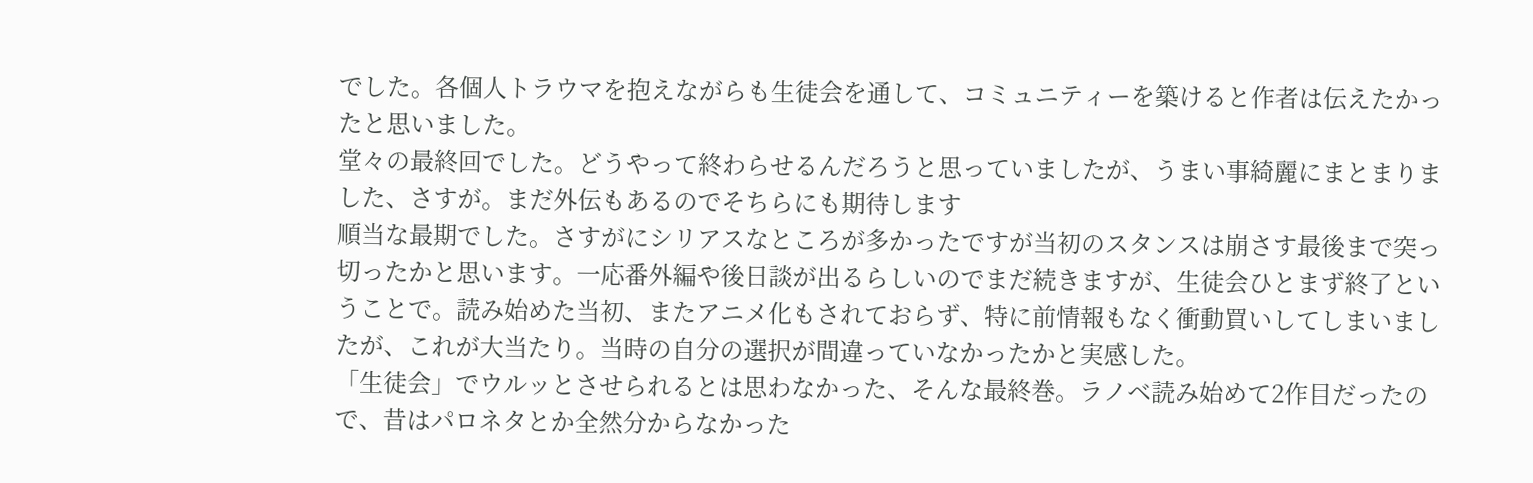でした。各個人トラウマを抱えながらも生徒会を通して、コミュニティーを築けると作者は伝えたかったと思いました。
堂々の最終回でした。どうやって終わらせるんだろうと思っていましたが、うまい事綺麗にまとまりました、さすが。まだ外伝もあるのでそちらにも期待します
順当な最期でした。さすがにシリアスなところが多かったですが当初のスタンスは崩さす最後まで突っ切ったかと思います。一応番外編や後日談が出るらしいのでまだ続きますが、生徒会ひとまず終了ということで。読み始めた当初、またアニメ化もされておらず、特に前情報もなく衝動買いしてしまいましたが、これが大当たり。当時の自分の選択が間違っていなかったかと実感した。
「生徒会」でウルッとさせられるとは思わなかった、そんな最終巻。ラノベ読み始めて2作目だったので、昔はパロネタとか全然分からなかった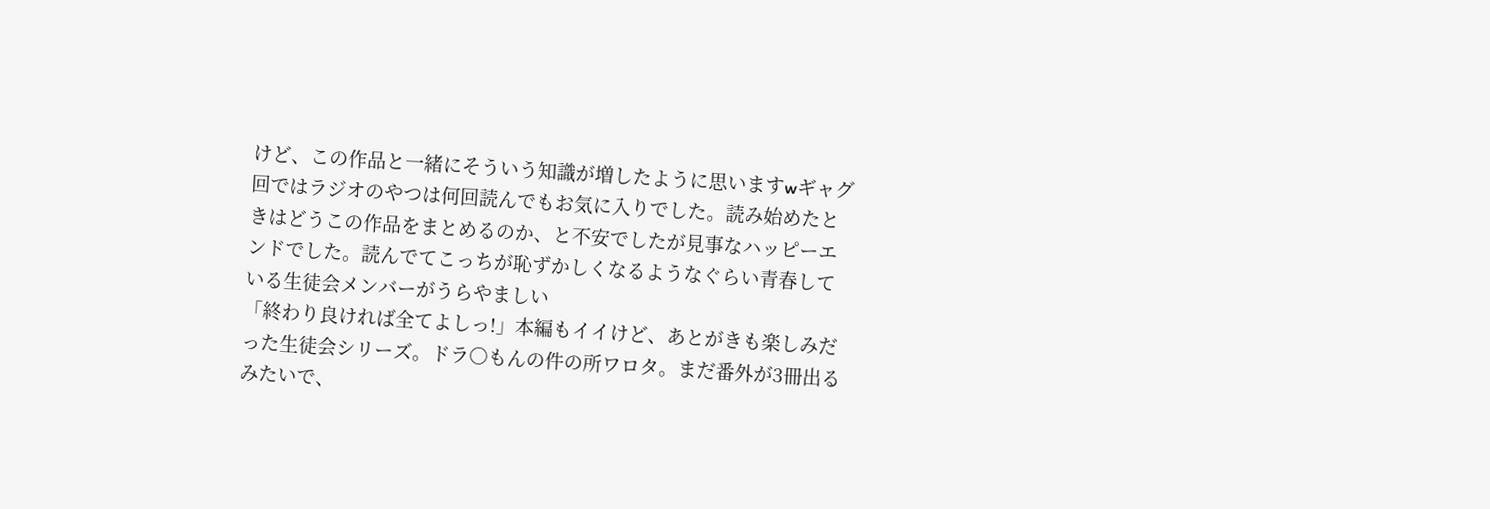けど、この作品と一緒にそういう知識が増したように思いますwギャグ回ではラジオのやつは何回読んでもお気に入りでした。読み始めたときはどうこの作品をまとめるのか、と不安でしたが見事なハッピーエンドでした。読んでてこっちが恥ずかしくなるようなぐらい青春している生徒会メンバーがうらやましい
「終わり良ければ全てよしっ!」本編もイイけど、あとがきも楽しみだった生徒会シリーズ。ドラ○もんの件の所ワロタ。まだ番外が3冊出るみたいで、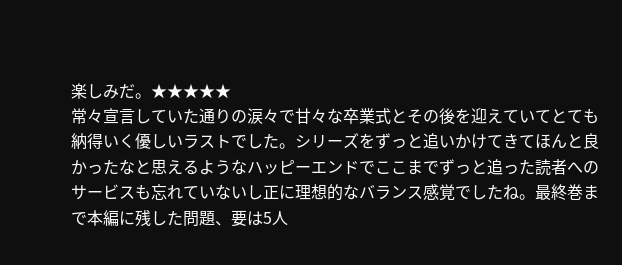楽しみだ。★★★★★
常々宣言していた通りの涙々で甘々な卒業式とその後を迎えていてとても納得いく優しいラストでした。シリーズをずっと追いかけてきてほんと良かったなと思えるようなハッピーエンドでここまでずっと追った読者へのサービスも忘れていないし正に理想的なバランス感覚でしたね。最終巻まで本編に残した問題、要は5人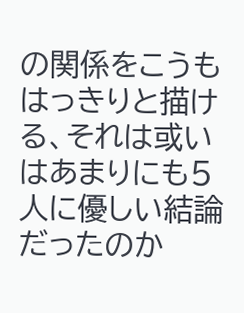の関係をこうもはっきりと描ける、それは或いはあまりにも5人に優しい結論だったのか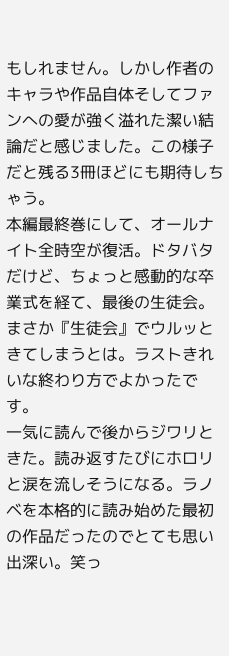もしれません。しかし作者のキャラや作品自体そしてファンへの愛が強く溢れた潔い結論だと感じました。この様子だと残る3冊ほどにも期待しちゃう。
本編最終巻にして、オールナイト全時空が復活。ドタバタだけど、ちょっと感動的な卒業式を経て、最後の生徒会。まさか『生徒会』でウルッときてしまうとは。ラストきれいな終わり方でよかったです。
一気に読んで後からジワリときた。読み返すたびにホロリと涙を流しそうになる。ラノベを本格的に読み始めた最初の作品だったのでとても思い出深い。笑っ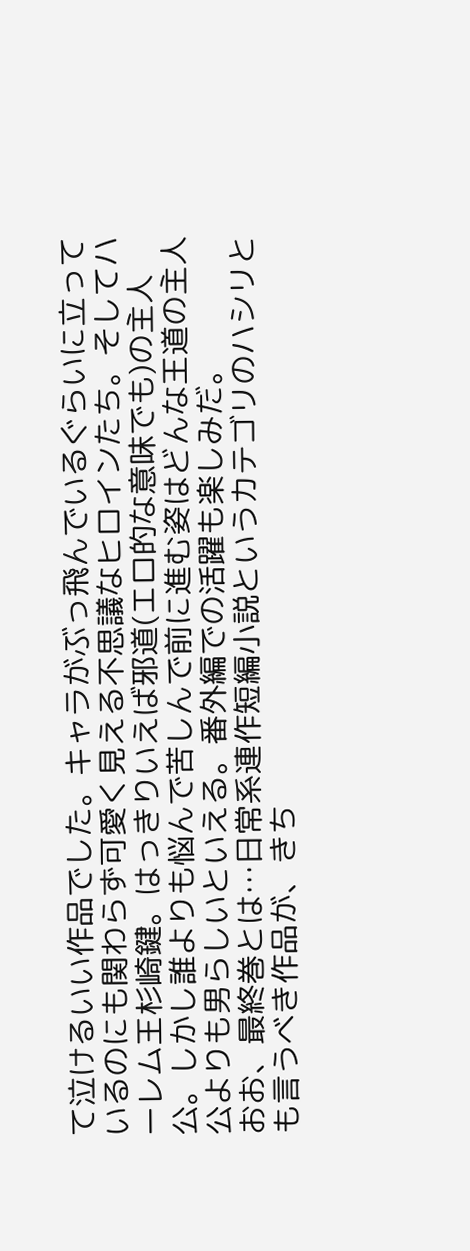て泣けるいい作品でした。キャラがぶっ飛んでいるぐらいに立っているのにも関わらず可愛く見える不思議なヒロインたち。そしてハーレム王杉崎鍵。はっきりいえば邪道(エロ的な意味でも)の主人公。しかし誰よりも悩んで苦しんで前に進む姿はどんな王道の主人公よりも男らしいといえる。番外編での活躍も楽しみだ。
おお、最終巻とは…日常系連作短編小説というカテゴリのハシリとも言うべき作品が、きち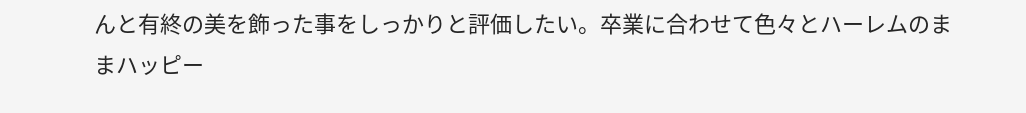んと有終の美を飾った事をしっかりと評価したい。卒業に合わせて色々とハーレムのままハッピー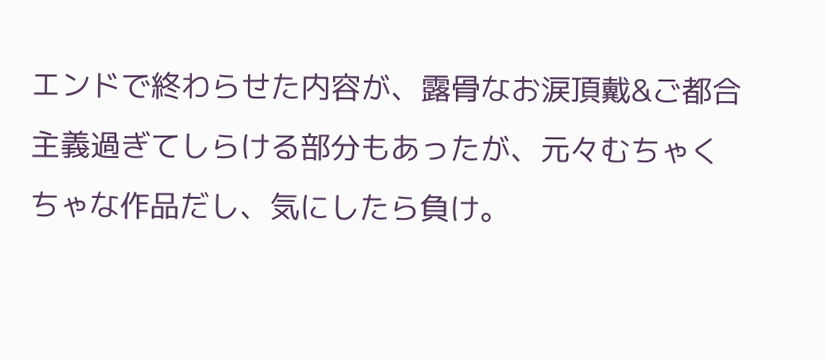エンドで終わらせた内容が、露骨なお涙頂戴&ご都合主義過ぎてしらける部分もあったが、元々むちゃくちゃな作品だし、気にしたら負け。